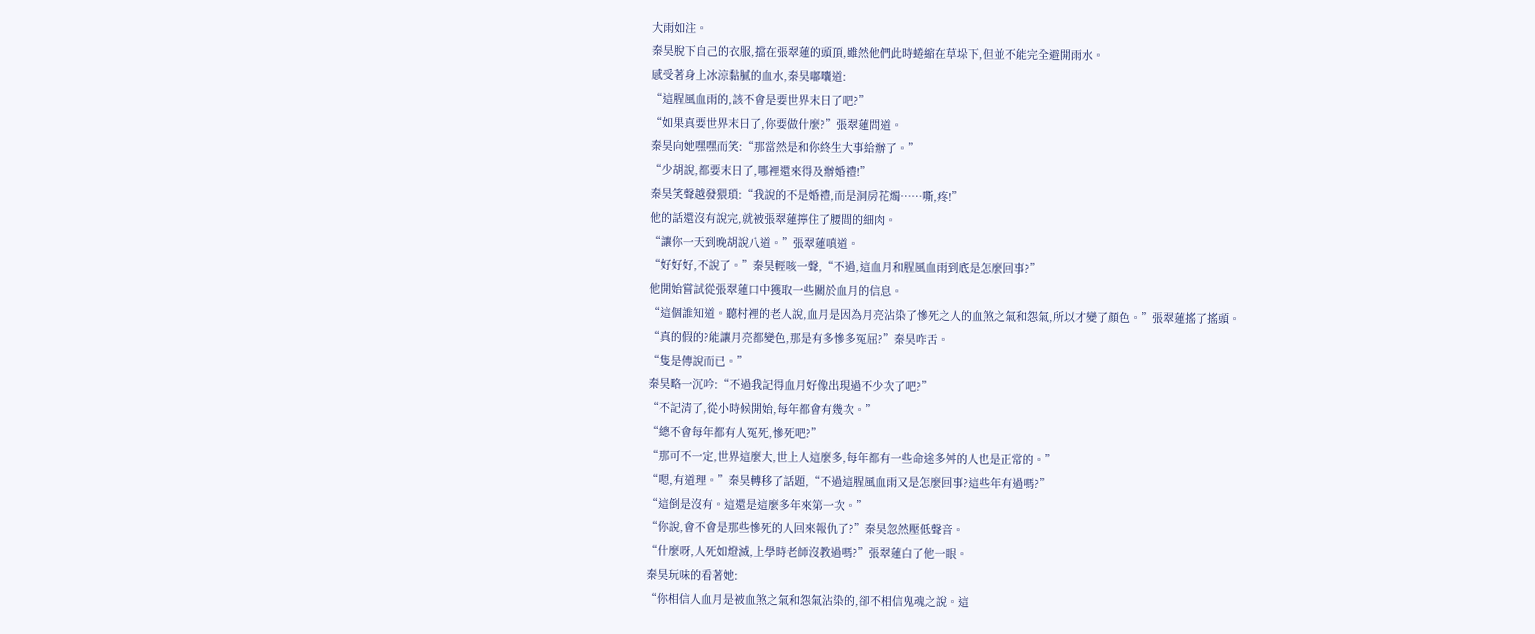大雨如注。
秦昊脫下自己的衣服,擋在張翠蓮的頭頂,雖然他們此時蜷縮在草垛下,但並不能完全避開雨水。
感受著身上冰涼黏膩的血水,秦昊嘟囔道:
“這腥風血雨的,該不會是要世界末日了吧?”
“如果真要世界末日了,你要做什麼?”張翠蓮問道。
秦昊向她嘿嘿而笑:“那當然是和你終生大事給辦了。”
“少胡說,都要末日了,哪裡還來得及辦婚禮!”
秦昊笑聲越發猥瑣:“我說的不是婚禮,而是洞房花燭……嘶,疼!”
他的話還沒有說完,就被張翠蓮擰住了腰間的細肉。
“讓你一天到晚胡說八道。”張翠蓮嗔道。
“好好好,不說了。”秦昊輕咳一聲,“不過,這血月和腥風血雨到底是怎麼回事?”
他開始嘗試從張翠蓮口中獲取一些關於血月的信息。
“這個誰知道。聽村裡的老人說,血月是因為月亮沾染了慘死之人的血煞之氣和怨氣,所以才變了顏色。”張翠蓮搖了搖頭。
“真的假的?能讓月亮都變色,那是有多慘多冤屈?”秦昊咋舌。
“隻是傳說而已。”
秦昊略一沉吟:“不過我記得血月好像出現過不少次了吧?”
“不記清了,從小時候開始,每年都會有幾次。”
“總不會每年都有人冤死,慘死吧?”
“那可不一定,世界這麼大,世上人這麼多,每年都有一些命途多舛的人也是正常的。”
“嗯,有道理。”秦昊轉移了話題,“不過這腥風血雨又是怎麼回事?這些年有過嗎?”
“這倒是沒有。這還是這麼多年來第一次。”
“你說,會不會是那些慘死的人回來報仇了?”秦昊忽然壓低聲音。
“什麼呀,人死如燈滅,上學時老師沒教過嗎?”張翠蓮白了他一眼。
秦昊玩味的看著她:
“你相信人血月是被血煞之氣和怨氣沾染的,卻不相信鬼魂之說。這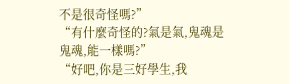不是很奇怪嗎?”
“有什麼奇怪的?氣是氣,鬼魂是鬼魂,能一樣嗎?”
“好吧,你是三好學生,我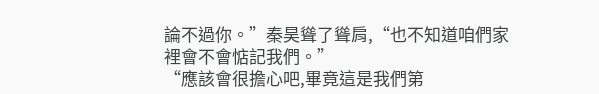論不過你。”秦昊聳了聳肩,“也不知道咱們家裡會不會惦記我們。”
“應該會很擔心吧,畢竟這是我們第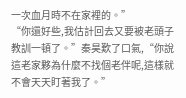一次血月時不在家裡的。”
“你還好些,我估計回去又要被老頭子教訓一頓了。”秦昊歎了口氣,“你說這老家夥為什麼不找個老伴呢,這樣就不會天天盯著我了。”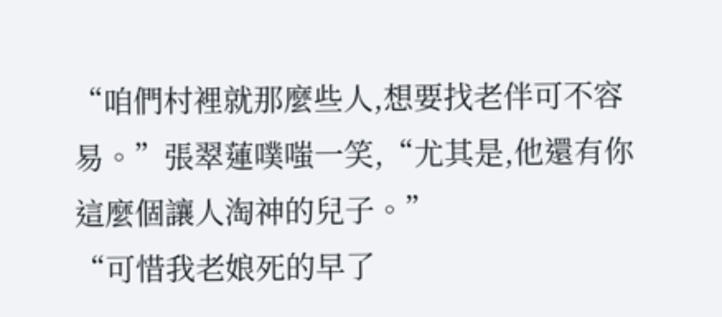“咱們村裡就那麼些人,想要找老伴可不容易。”張翠蓮噗嗤一笑,“尤其是,他還有你這麼個讓人淘神的兒子。”
“可惜我老娘死的早了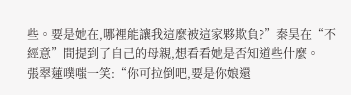些。要是她在,哪裡能讓我這麼被這家夥欺負?”秦昊在“不經意”間提到了自己的母親,想看看她是否知道些什麼。
張翠蓮噗嗤一笑:“你可拉倒吧,要是你娘還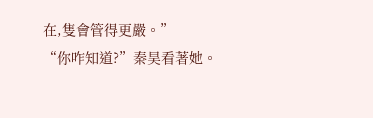在,隻會管得更嚴。”
“你咋知道?”秦昊看著她。